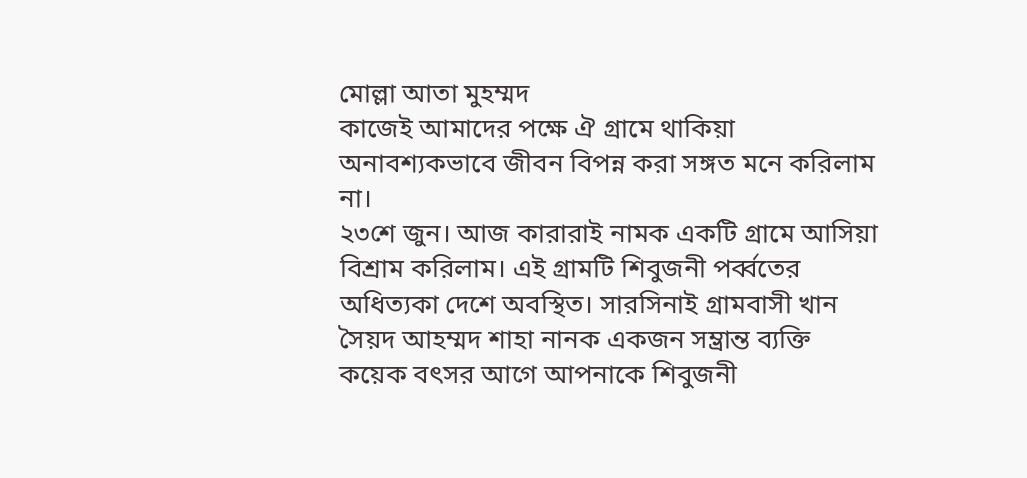মোল্লা আতা মুহম্মদ
কাজেই আমাদের পক্ষে ঐ গ্রামে থাকিয়া অনাবশ্যকভাবে জীবন বিপন্ন করা সঙ্গত মনে করিলাম না।
২৩শে জুন। আজ কারারাই নামক একটি গ্রামে আসিয়া বিশ্রাম করিলাম। এই গ্রামটি শিবুজনী পর্ব্বতের অধিত্যকা দেশে অবস্থিত। সারসিনাই গ্রামবাসী খান সৈয়দ আহম্মদ শাহা নানক একজন সম্ভ্রান্ত ব্যক্তি কয়েক বৎসর আগে আপনাকে শিবুজনী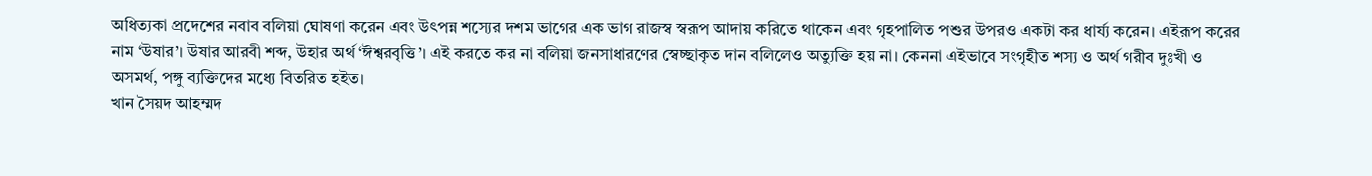অধিত্যকা প্রদেশের নবাব বলিয়া ঘোষণা করেন এবং উৎপন্ন শস্যের দশম ভাগের এক ভাগ রাজস্ব স্বরূপ আদায় করিতে থাকেন এবং গৃহপালিত পশুর উপরও একটা কর ধার্য্য করেন। এইরূপ করের নাম ‘উষার’। উষার আরবী শব্দ, উহার অর্থ ‘ঈশ্বরবৃত্তি’। এই করতে কর না বলিয়া জনসাধারণের স্বেচ্ছাকৃত দান বলিলেও অত্যুক্তি হয় না। কেননা এইভাবে সংগৃহীত শস্য ও অর্থ গরীব দুঃখী ও অসমর্থ, পঙ্গু ব্যক্তিদের মধ্যে বিতরিত হইত।
খান সৈয়দ আহম্মদ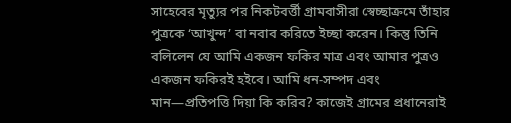সাহেবের মৃত্যুর পর নিকটবর্ত্তী গ্রামবাসীরা স্বেচ্ছাক্রমে তাঁহার পুত্রকে ‘আখুন্দ’ বা নবাব করিতে ইচ্ছা করেন। কিন্তু তিনি বলিলেন যে আমি একজন ফকির মাত্র এবং আমার পুত্রও একজন ফকিরই হইবে। আমি ধন-সম্পদ এবং মান—প্রতিপত্তি দিয়া কি করিব? কাজেই গ্রামের প্রধানেরাই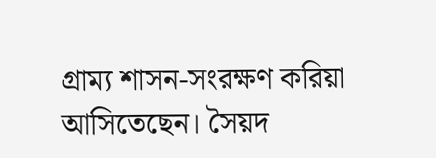গ্রাম্য শাসন-সংরক্ষণ করিয়া আসিতেছেন। সৈয়দ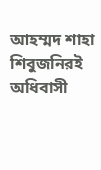আহম্মদ শাহা শিবুজনিরই অধিবাসী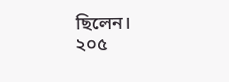ছিলেন।
২০৫